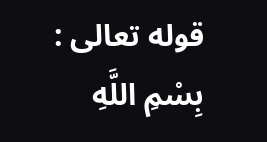قوله تعالى :
بِسْمِ اللَّهِ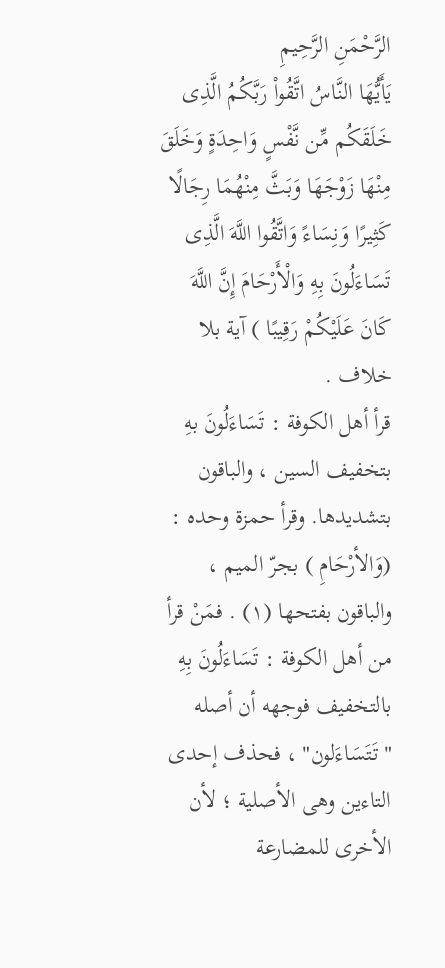الرَّحْمَنِ الرَّحِیمِ
یَأَیُّهَا النَّاسُ اتَّقُواْ رَبَّکُمُ الَّذِى خَلَقَکُم مِّن نَّفْسٍ وَاحِدَةٍ وَخَلَقَ مِنْهَا زَوْجَهَا وَبَثَّ مِنْهُمَا رِجَالًا کَثِیرًا وَنِسَاءً وَاتَّقُوا اللَّهَ الَّذِی تَسَاءَلُونَ بِهِ وَالْأَرْحَامَ إِنَّ اللَّهَ کَانَ عَلَیْکُمْ رَقِیبًا ) آیة بلا خلاف .
قرأ أهل الکوفة : تَسَاءَلُونَ بهِ بتخفیف السین ، والباقون بتشدیدها. وقرأ حمزة وحده : (وَالأرْحَامِ ) بجرّ المیم ، والباقون بفتحها (١) . فمَنْ قرأ من أهل الکوفة : تَسَاءَلُونَ بِهِ بالتخفیف فوجهه أن أصله "تَتَسَاءَلون" ، فحذف إحدى التاءین وهی الأصلیة ؛ لأن الأخرى للمضارعة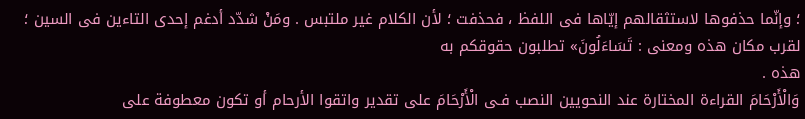؛ وإنّما حذفوها لاستثقالهم إیّاها فی اللفظ ، فحذفت ؛ لأن الکلام غیر ملتبس . ومَنْ شدّد أدغم إحدى التاءین فی السین ؛ لقرب مکان هذه ومعنى : تَسَاءَلُونَ» تطلبون حقوقکم به
هذه .
وَالْأَرْحَامَ القراءة المختارة عند النحویین النصب فـی الْأَرْحَامَ على تقدیر واتقوا الأرحام أو تکون معطوفة على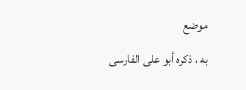موضع
به ، ذکره أبو علی الفارسی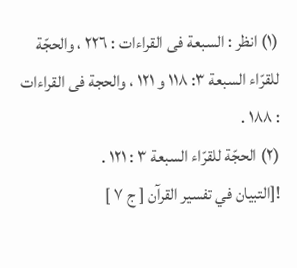(١) انظر : السبعة فی القراءات : ٢٢٦ ، والحجّة للقرّاء السبعة ٣: ١١۸ و ١٢١ ، والحجة فی القراءات : ١۸۸ .
(٢) الحجّة للقرّاء السبعة ٣ : ١٢١ .
![التبيان في تفسير القرآن [ ج ٧ ]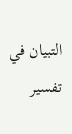التبيان في تفسير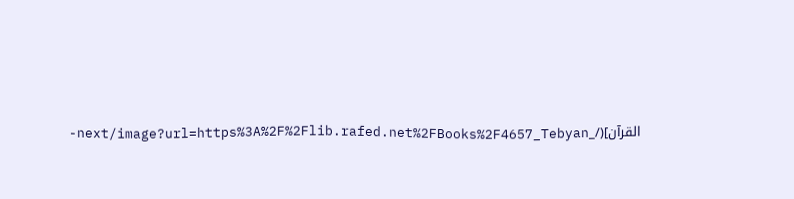القرآن](/_next/image?url=https%3A%2F%2Flib.rafed.net%2FBooks%2F4657_Tebyan-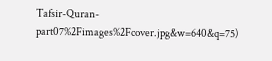Tafsir-Quran-part07%2Fimages%2Fcover.jpg&w=640&q=75)